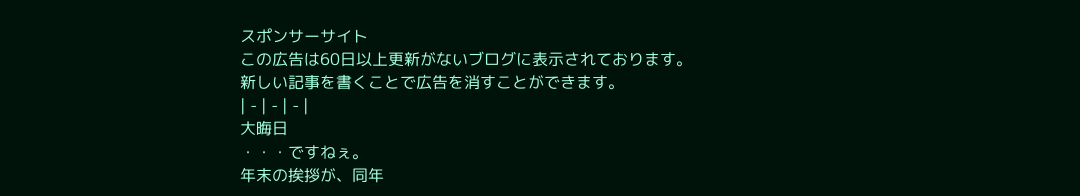スポンサーサイト
この広告は60日以上更新がないブログに表示されております。
新しい記事を書くことで広告を消すことができます。
| - | - | - |
大晦日
・・・ですねぇ。
年末の挨拶が、同年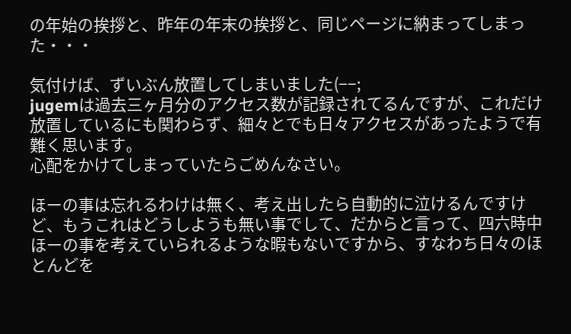の年始の挨拶と、昨年の年末の挨拶と、同じページに納まってしまった・・・

気付けば、ずいぶん放置してしまいました(−−;
jugemは過去三ヶ月分のアクセス数が記録されてるんですが、これだけ放置しているにも関わらず、細々とでも日々アクセスがあったようで有難く思います。
心配をかけてしまっていたらごめんなさい。

ほーの事は忘れるわけは無く、考え出したら自動的に泣けるんですけど、もうこれはどうしようも無い事でして、だからと言って、四六時中ほーの事を考えていられるような暇もないですから、すなわち日々のほとんどを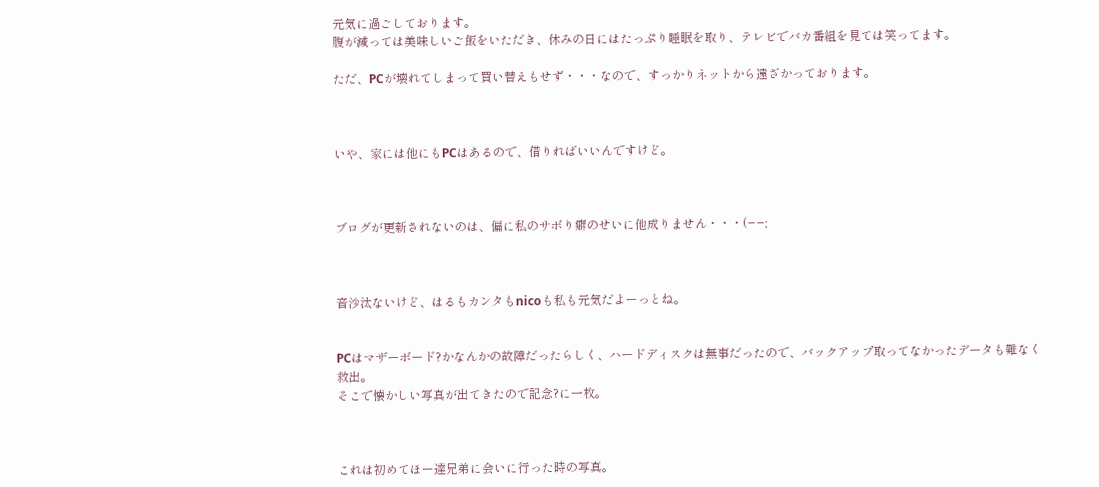元気に過ごしております。
腹が減っては美味しいご飯をいただき、休みの日にはたっぷり睡眠を取り、テレビでバカ番組を見ては笑ってます。

ただ、PCが壊れてしまって買い替えもせず・・・なので、すっかりネットから遠ざかっております。



いや、家には他にもPCはあるので、借りればいいんですけど。



ブログが更新されないのは、偏に私のサボり癖のせいに他成りません・・・(−−;



音沙汰ないけど、はるもカンタもnicoも私も元気だよーっとね。


PCはマザーボード?かなんかの故障だったらしく、ハードディスクは無事だったので、バックアップ取ってなかったデータも難なく救出。
そこで懐かしい写真が出てきたので記念?に一枚。



これは初めてほー達兄弟に会いに行った時の写真。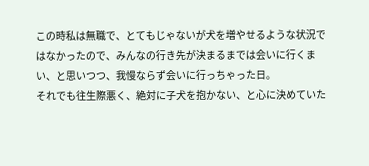この時私は無職で、とてもじゃないが犬を増やせるような状況ではなかったので、みんなの行き先が決まるまでは会いに行くまい、と思いつつ、我慢ならず会いに行っちゃった日。
それでも往生際悪く、絶対に子犬を抱かない、と心に決めていた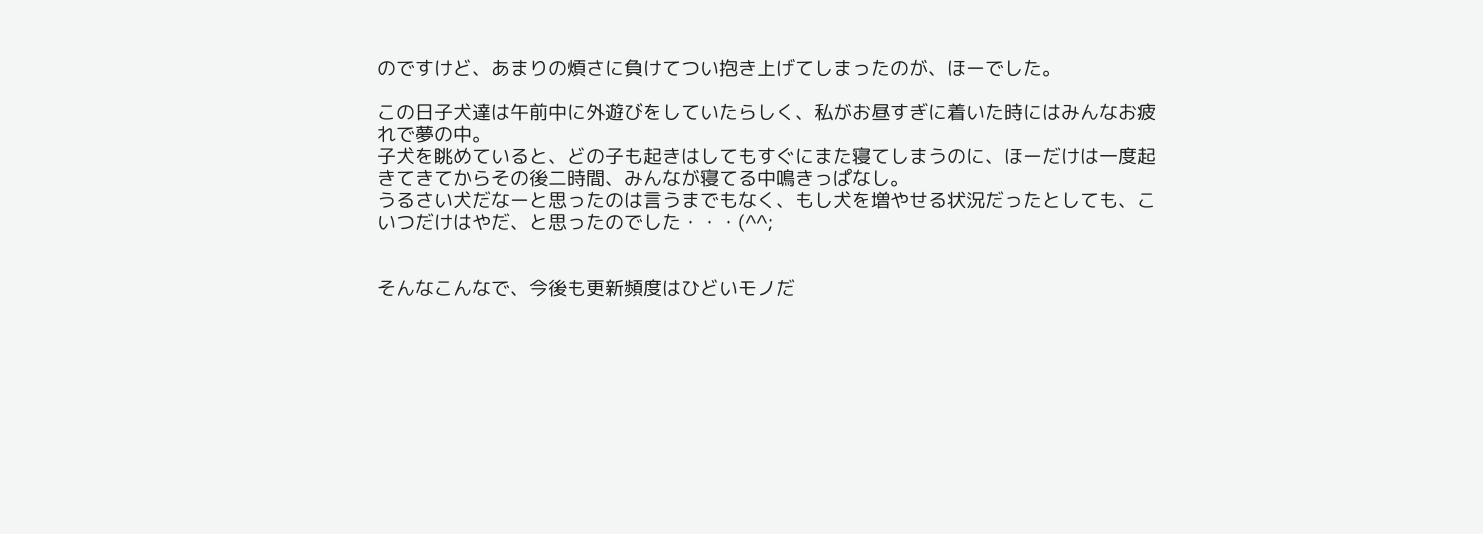のですけど、あまりの煩さに負けてつい抱き上げてしまったのが、ほーでした。

この日子犬達は午前中に外遊びをしていたらしく、私がお昼すぎに着いた時にはみんなお疲れで夢の中。
子犬を眺めていると、どの子も起きはしてもすぐにまた寝てしまうのに、ほーだけは一度起きてきてからその後二時間、みんなが寝てる中鳴きっぱなし。
うるさい犬だなーと思ったのは言うまでもなく、もし犬を増やせる状況だったとしても、こいつだけはやだ、と思ったのでした・・・(^^;


そんなこんなで、今後も更新頻度はひどいモノだ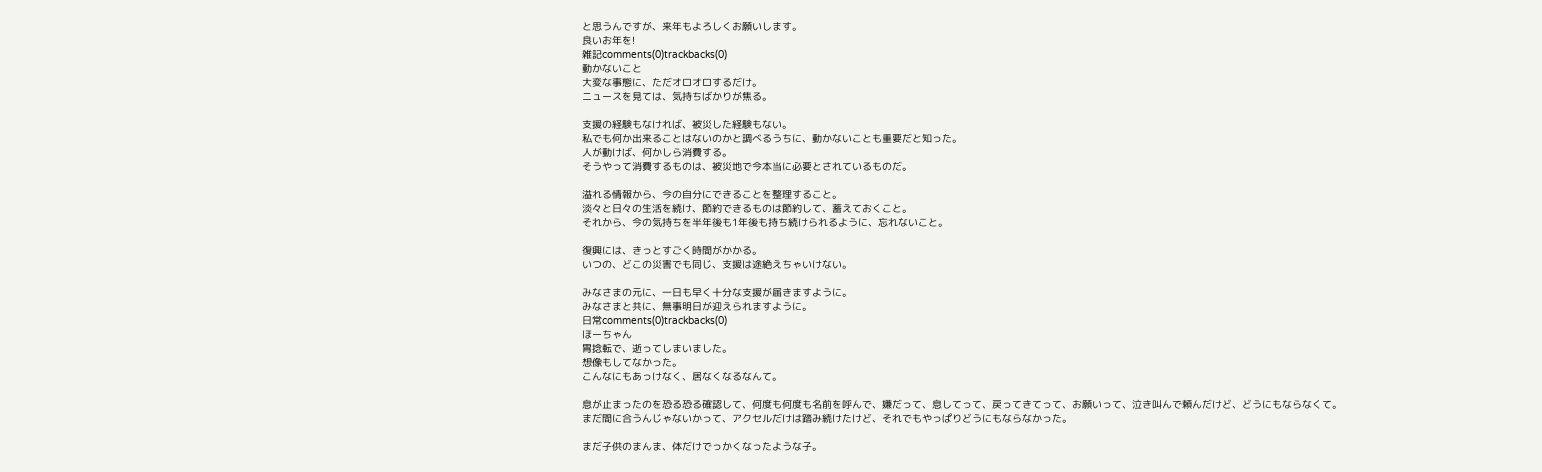と思うんですが、来年もよろしくお願いします。
良いお年を!
雑記comments(0)trackbacks(0)
動かないこと
大変な事態に、ただオロオロするだけ。
ニュースを見ては、気持ちばかりが焦る。

支援の経験もなければ、被災した経験もない。
私でも何か出来ることはないのかと調べるうちに、動かないことも重要だと知った。
人が動けば、何かしら消費する。
そうやって消費するものは、被災地で今本当に必要とされているものだ。

溢れる情報から、今の自分にできることを整理すること。
淡々と日々の生活を続け、節約できるものは節約して、蓄えておくこと。
それから、今の気持ちを半年後も1年後も持ち続けられるように、忘れないこと。

復興には、きっとすごく時間がかかる。
いつの、どこの災害でも同じ、支援は途絶えちゃいけない。

みなさまの元に、一日も早く十分な支援が届きますように。
みなさまと共に、無事明日が迎えられますように。
日常comments(0)trackbacks(0)
ほーちゃん
胃捻転で、逝ってしまいました。
想像もしてなかった。
こんなにもあっけなく、居なくなるなんて。

息が止まったのを恐る恐る確認して、何度も何度も名前を呼んで、嫌だって、息してって、戻ってきてって、お願いって、泣き叫んで頼んだけど、どうにもならなくて。
まだ間に合うんじゃないかって、アクセルだけは踏み続けたけど、それでもやっぱりどうにもならなかった。

まだ子供のまんま、体だけでっかくなったような子。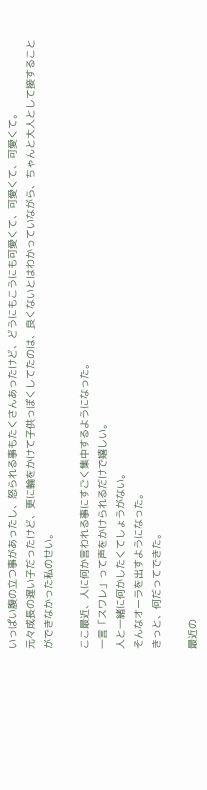いっぱい腹の立つ事があったし、怒られる事もたくさんあったけど、どうにもこうにも可愛くて、可愛くて、可愛くて。
元々成長の遅い子だったけど、更に輪をかけて子供っぽくしてたのは、良くないとはわかっていながら、ちゃんと大人として接することができなかった私のせい。

ここ最近、人に何か言われる事にすごく集中するようになった。
一言「スワレ」って声をかけられるだけで嬉しい。
人と一緒に何かしたくてしょうがない。
そんなオーラを出すようになった。
きっと、何だってできた。

最近の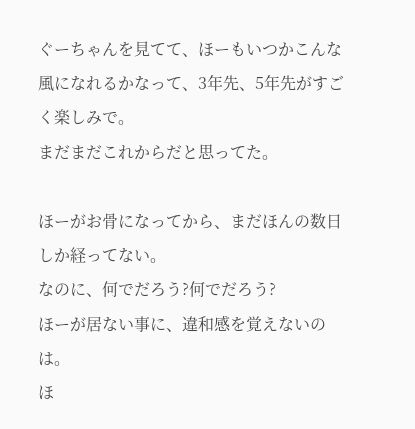ぐーちゃんを見てて、ほーもいつかこんな風になれるかなって、3年先、5年先がすごく楽しみで。
まだまだこれからだと思ってた。

ほーがお骨になってから、まだほんの数日しか経ってない。
なのに、何でだろう?何でだろう?
ほーが居ない事に、違和感を覚えないのは。
ほ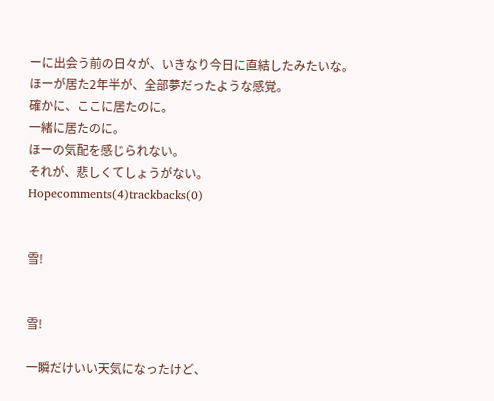ーに出会う前の日々が、いきなり今日に直結したみたいな。
ほーが居た2年半が、全部夢だったような感覚。
確かに、ここに居たのに。
一緒に居たのに。
ほーの気配を感じられない。
それが、悲しくてしょうがない。
Hopecomments(4)trackbacks(0)


雪!


雪!

一瞬だけいい天気になったけど、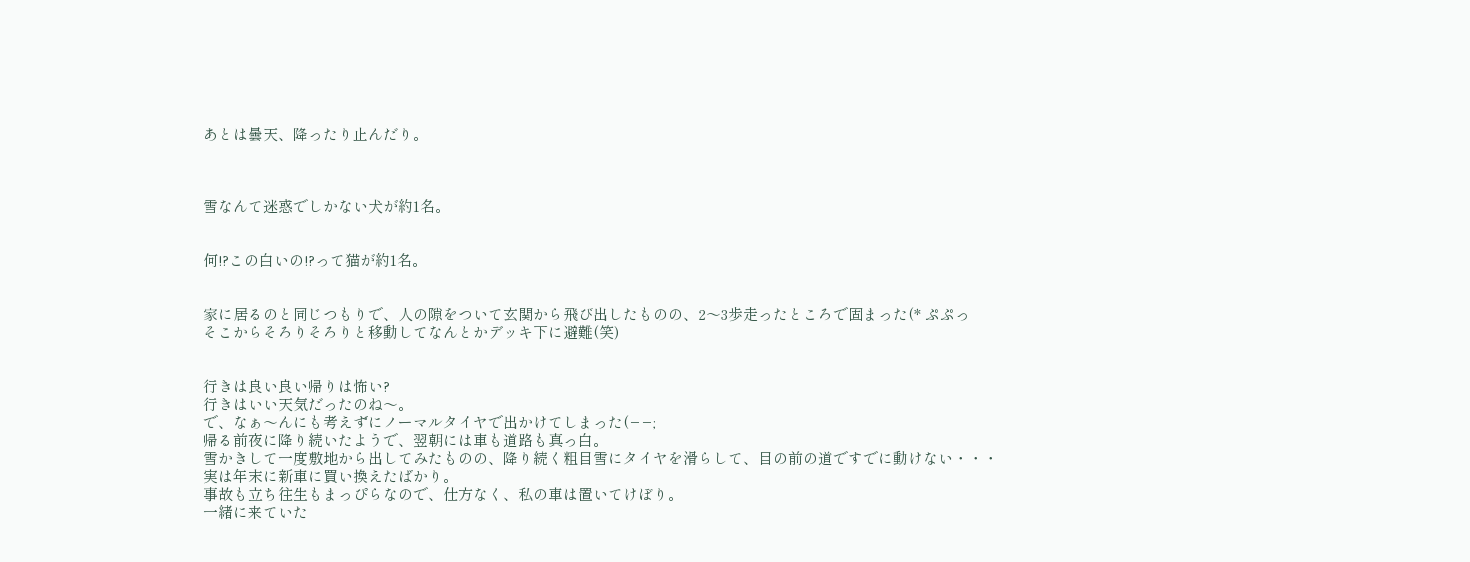あとは曇天、降ったり止んだり。



雪なんて迷惑でしかない犬が約1名。


何!?この白いの!?って猫が約1名。


家に居るのと同じつもりで、人の隙をついて玄関から飛び出したものの、2〜3歩走ったところで固まった(* ぷぷっ
そこからそろりそろりと移動してなんとかデッキ下に避難(笑)


行きは良い良い帰りは怖い?
行きはいい天気だったのね〜。
で、なぁ〜んにも考えずにノーマルタイヤで出かけてしまった(−−;
帰る前夜に降り続いたようで、翌朝には車も道路も真っ白。
雪かきして一度敷地から出してみたものの、降り続く粗目雪にタイヤを滑らして、目の前の道ですでに動けない・・・
実は年末に新車に買い換えたばかり。
事故も立ち往生もまっぴらなので、仕方なく、私の車は置いてけぼり。
一緒に来ていた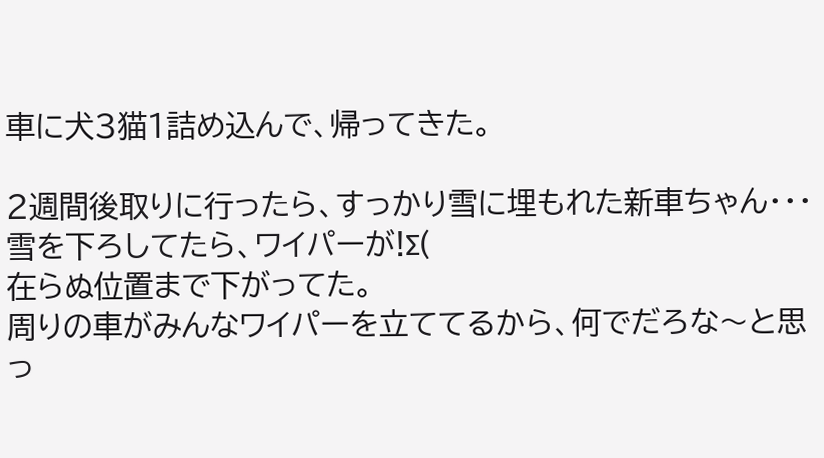車に犬3猫1詰め込んで、帰ってきた。

2週間後取りに行ったら、すっかり雪に埋もれた新車ちゃん・・・
雪を下ろしてたら、ワイパーが!Σ(
在らぬ位置まで下がってた。
周りの車がみんなワイパーを立ててるから、何でだろな〜と思っ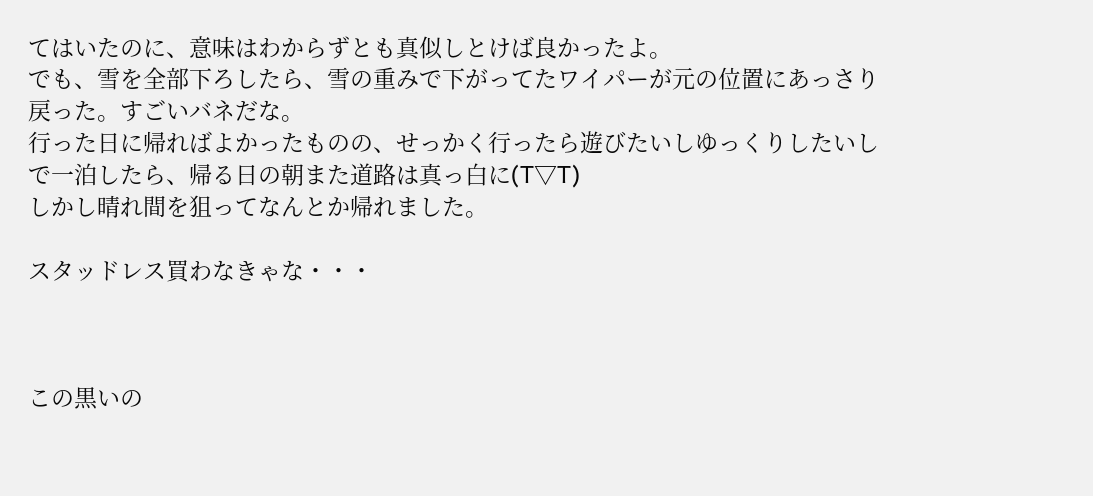てはいたのに、意味はわからずとも真似しとけば良かったよ。
でも、雪を全部下ろしたら、雪の重みで下がってたワイパーが元の位置にあっさり戻った。すごいバネだな。
行った日に帰ればよかったものの、せっかく行ったら遊びたいしゆっくりしたいしで一泊したら、帰る日の朝また道路は真っ白に(T▽T)
しかし晴れ間を狙ってなんとか帰れました。

スタッドレス買わなきゃな・・・



この黒いの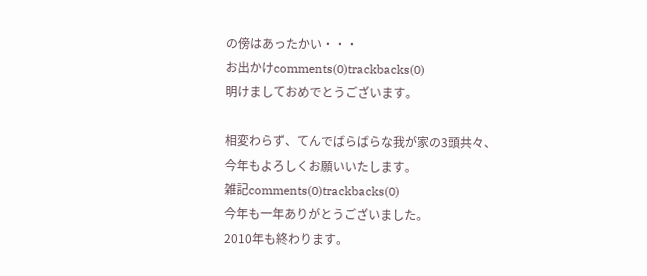の傍はあったかい・・・
お出かけcomments(0)trackbacks(0)
明けましておめでとうございます。

相変わらず、てんでばらばらな我が家の3頭共々、
今年もよろしくお願いいたします。
雑記comments(0)trackbacks(0)
今年も一年ありがとうございました。
2010年も終わります。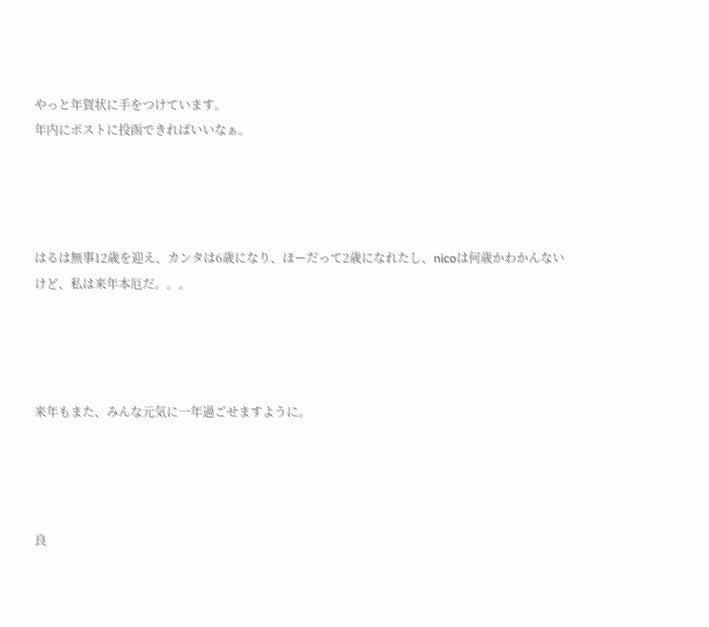やっと年賀状に手をつけています。
年内にポストに投函できればいいなぁ。




はるは無事12歳を迎え、カンタは6歳になり、ほーだって2歳になれたし、nicoは何歳かわかんないけど、私は来年本厄だ。。。




来年もまた、みんな元気に一年過ごせますように。




良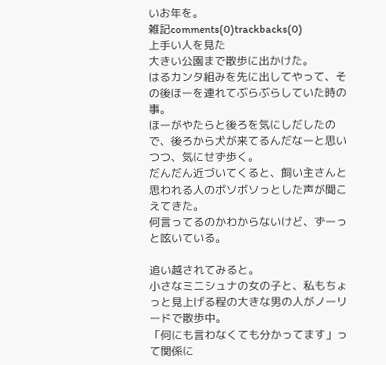いお年を。
雑記comments(0)trackbacks(0)
上手い人を見た
大きい公園まで散歩に出かけた。
はるカンタ組みを先に出してやって、その後ほーを連れてぶらぶらしていた時の事。
ほーがやたらと後ろを気にしだしたので、後ろから犬が来てるんだなーと思いつつ、気にせず歩く。
だんだん近づいてくると、飼い主さんと思われる人のボソボソっとした声が聞こえてきた。
何言ってるのかわからないけど、ずーっと呟いている。

追い越されてみると。
小さなミニシュナの女の子と、私もちょっと見上げる程の大きな男の人がノーリードで散歩中。
「何にも言わなくても分かってます」って関係に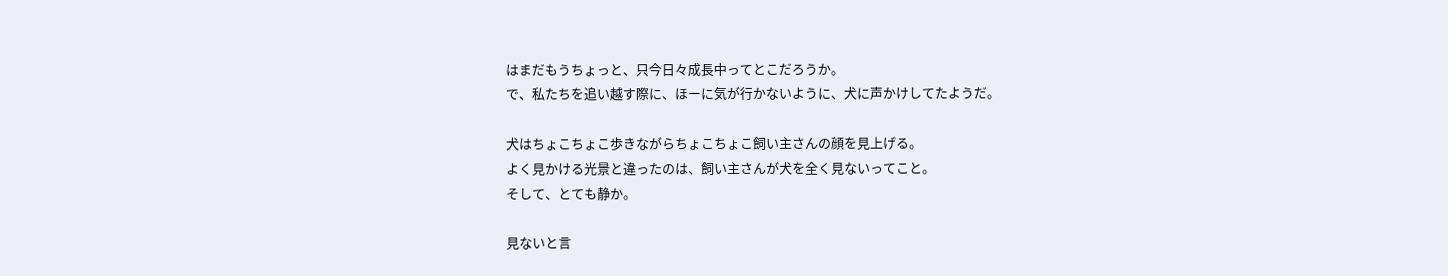はまだもうちょっと、只今日々成長中ってとこだろうか。
で、私たちを追い越す際に、ほーに気が行かないように、犬に声かけしてたようだ。

犬はちょこちょこ歩きながらちょこちょこ飼い主さんの顔を見上げる。
よく見かける光景と違ったのは、飼い主さんが犬を全く見ないってこと。
そして、とても静か。

見ないと言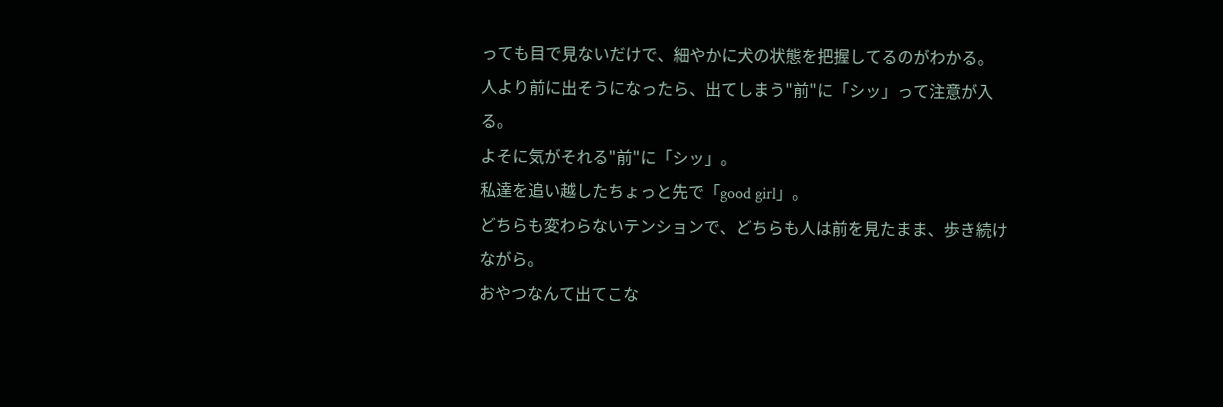っても目で見ないだけで、細やかに犬の状態を把握してるのがわかる。
人より前に出そうになったら、出てしまう"前"に「シッ」って注意が入る。
よそに気がそれる"前"に「シッ」。
私達を追い越したちょっと先で「good girl」。
どちらも変わらないテンションで、どちらも人は前を見たまま、歩き続けながら。
おやつなんて出てこな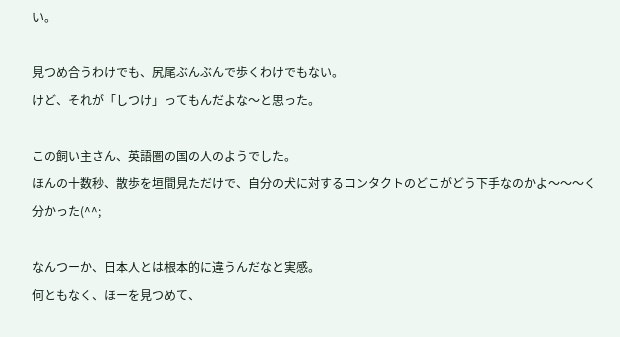い。

見つめ合うわけでも、尻尾ぶんぶんで歩くわけでもない。
けど、それが「しつけ」ってもんだよな〜と思った。

この飼い主さん、英語圏の国の人のようでした。
ほんの十数秒、散歩を垣間見ただけで、自分の犬に対するコンタクトのどこがどう下手なのかよ〜〜〜く分かった(^^;

なんつーか、日本人とは根本的に違うんだなと実感。
何ともなく、ほーを見つめて、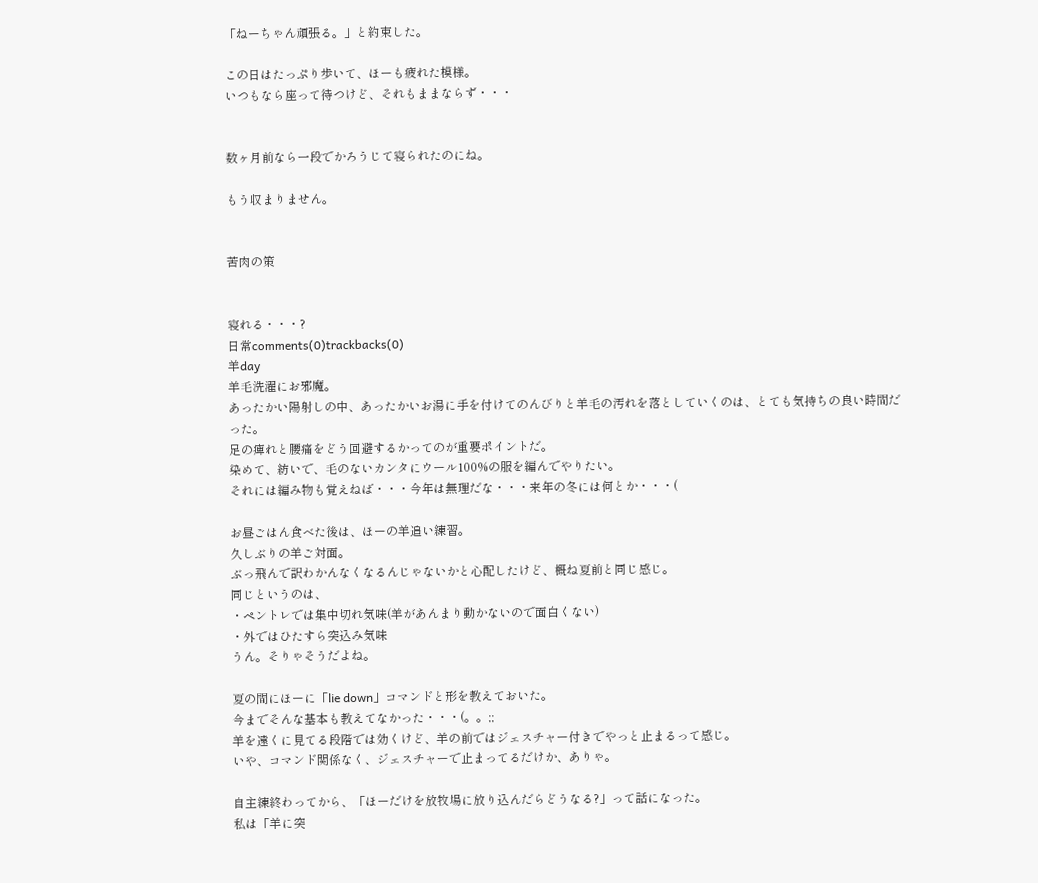「ねーちゃん頑張る。」と約束した。

この日はたっぷり歩いて、ほーも疲れた模様。
いつもなら座って待つけど、それもままならず・・・


数ヶ月前なら一段でかろうじて寝られたのにね。

もう収まりません。


苦肉の策


寝れる・・・?
日常comments(0)trackbacks(0)
羊day
羊毛洗濯にお邪魔。
あったかい陽射しの中、あったかいお湯に手を付けてのんびりと羊毛の汚れを落としていくのは、とても気持ちの良い時間だった。
足の痺れと腰痛をどう回避するかってのが重要ポイントだ。
染めて、紡いで、毛のないカンタにウール100%の服を編んでやりたい。
それには編み物も覚えねば・・・今年は無理だな・・・来年の冬には何とか・・・(

お昼ごはん食べた後は、ほーの羊追い練習。
久しぶりの羊ご対面。
ぶっ飛んで訳わかんなくなるんじゃないかと心配したけど、概ね夏前と同じ感じ。
同じというのは、
・ペントレでは集中切れ気味(羊があんまり動かないので面白くない)
・外ではひたすら突込み気味
うん。そりゃそうだよね。

夏の間にほーに「lie down」コマンドと形を教えておいた。
今までそんな基本も教えてなかった・・・(。。;;
羊を遠くに見てる段階では効くけど、羊の前ではジェスチャー付きでやっと止まるって感じ。
いや、コマンド関係なく、ジェスチャーで止まってるだけか、ありゃ。

自主練終わってから、「ほーだけを放牧場に放り込んだらどうなる?」って話になった。
私は「羊に突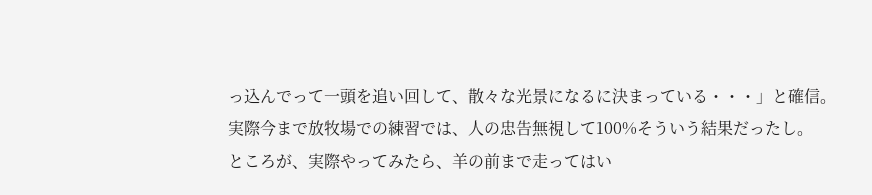っ込んでって一頭を追い回して、散々な光景になるに決まっている・・・」と確信。
実際今まで放牧場での練習では、人の忠告無視して100%そういう結果だったし。
ところが、実際やってみたら、羊の前まで走ってはい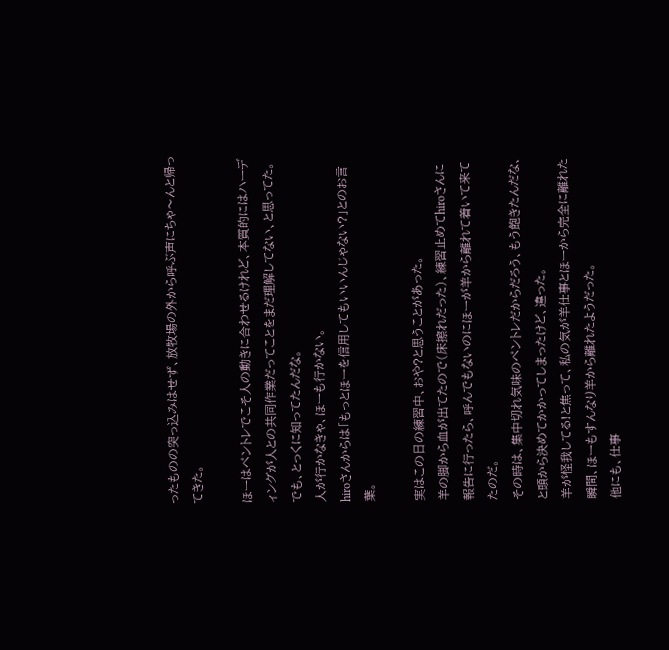ったものの突っ込みはせず、放牧場の外から呼ぶ声にちゃ〜んと帰ってきた。

ほーはペントレでこそ人の動きに合わせるけれど、本質的にはハーディングが人との共同作業だってことをまだ理解してない、と思ってた。
でも、とっくに知ってたんだな。
人が行かなきゃ、ほーも行かない。
hiroさんからは「もっとほーを信用してもいいんじゃない?」とのお言葉。

実はこの日の練習中、おや?と思うことがあった。
羊の脚から血が出てたので(床擦れだった)、練習止めてhiroさんに報告に行ったら、呼んでもないのにほーが羊から離れて着いて来てたのだ。
その時は、集中切れ気味のペントレだからだろう、もう飽きたんだな、と頭から決めてかかってしまったけど、違った。
羊が怪我してる!と焦って、私の気が羊仕事とほーから完全に離れた瞬間、ほーもすんなり羊から離れたようだった。
他にも、仕事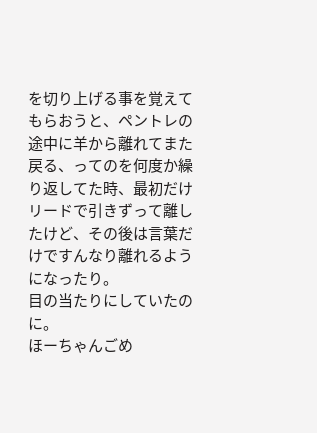を切り上げる事を覚えてもらおうと、ペントレの途中に羊から離れてまた戻る、ってのを何度か繰り返してた時、最初だけリードで引きずって離したけど、その後は言葉だけですんなり離れるようになったり。
目の当たりにしていたのに。
ほーちゃんごめ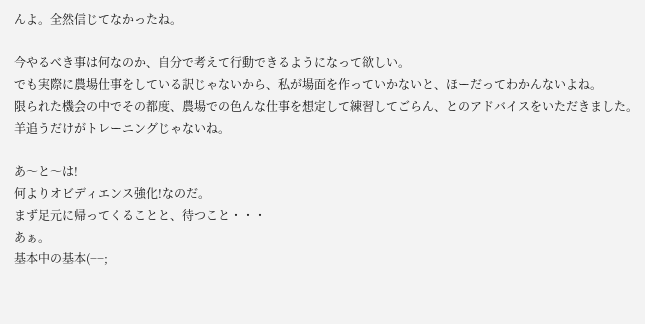んよ。全然信じてなかったね。

今やるべき事は何なのか、自分で考えて行動できるようになって欲しい。
でも実際に農場仕事をしている訳じゃないから、私が場面を作っていかないと、ほーだってわかんないよね。
限られた機会の中でその都度、農場での色んな仕事を想定して練習してごらん、とのアドバイスをいただきました。
羊追うだけがトレーニングじゃないね。

あ〜と〜は!
何よりオビディエンス強化!なのだ。
まず足元に帰ってくることと、待つこと・・・
あぁ。
基本中の基本(−−;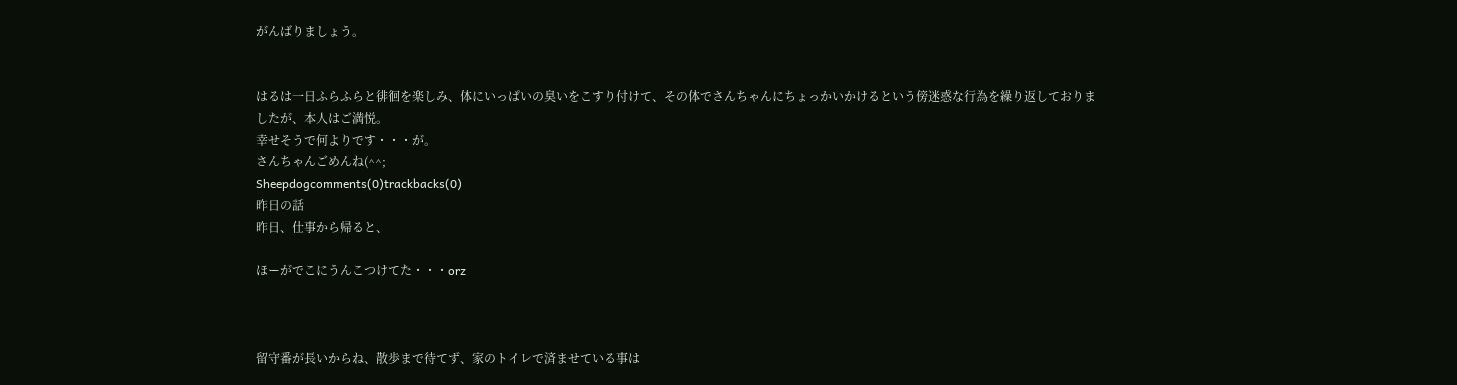がんばりましょう。


はるは一日ふらふらと徘徊を楽しみ、体にいっぱいの臭いをこすり付けて、その体でさんちゃんにちょっかいかけるという傍迷惑な行為を繰り返しておりましたが、本人はご満悦。
幸せそうで何よりです・・・が。
さんちゃんごめんね(^^;
Sheepdogcomments(0)trackbacks(0)
昨日の話
昨日、仕事から帰ると、

ほーがでこにうんこつけてた・・・orz



留守番が長いからね、散歩まで待てず、家のトイレで済ませている事は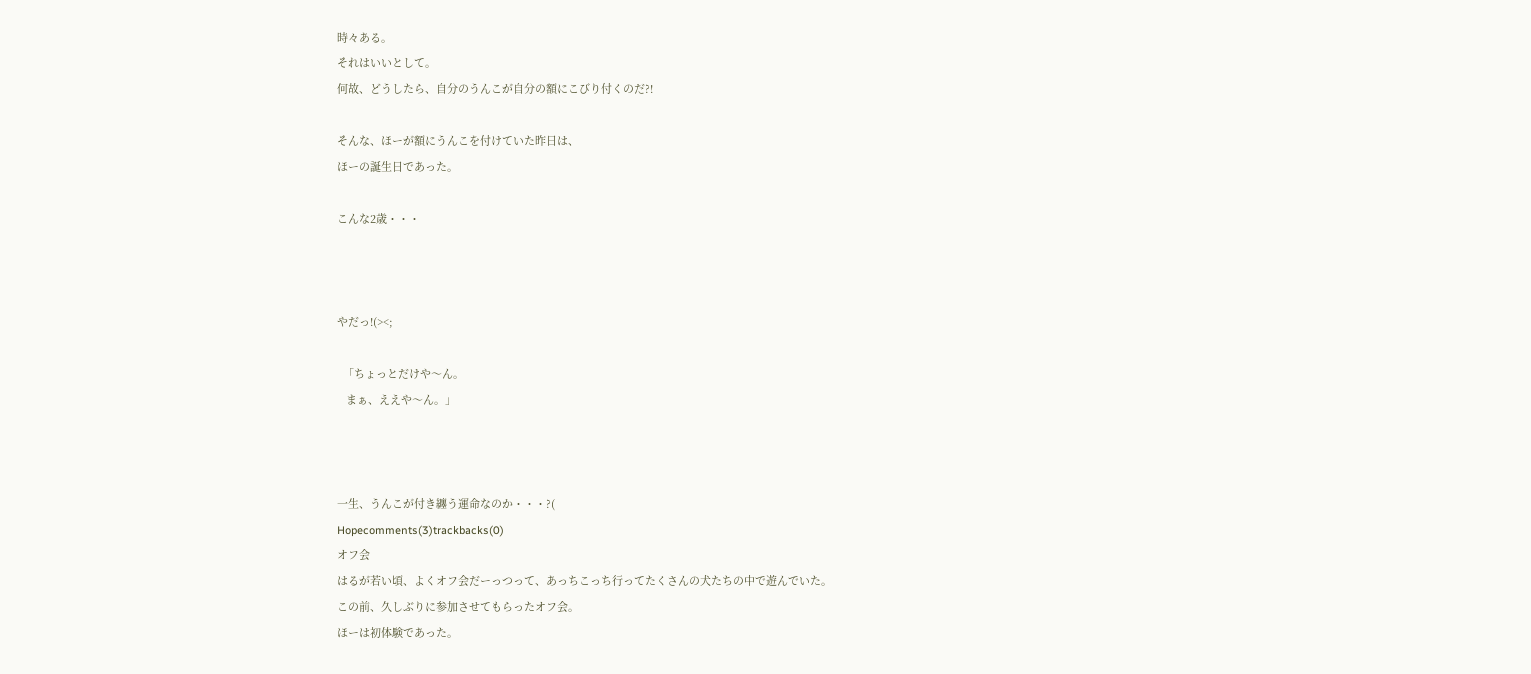時々ある。
それはいいとして。
何故、どうしたら、自分のうんこが自分の額にこびり付くのだ?!

そんな、ほーが額にうんこを付けていた昨日は、
ほーの誕生日であった。

こんな2歳・・・



やだっ!(><;

  「ちょっとだけや〜ん。
   まぁ、ええや〜ん。」



一生、うんこが付き纏う運命なのか・・・?(
Hopecomments(3)trackbacks(0)
オフ会
はるが若い頃、よくオフ会だーっつって、あっちこっち行ってたくさんの犬たちの中で遊んでいた。
この前、久しぶりに参加させてもらったオフ会。
ほーは初体験であった。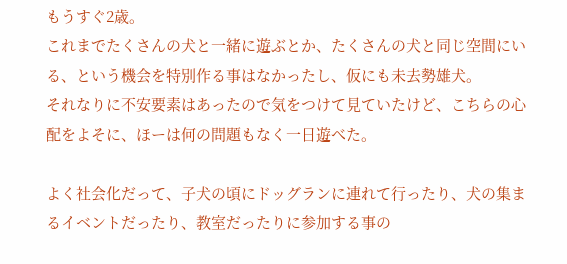もうすぐ2歳。
これまでたくさんの犬と一緒に遊ぶとか、たくさんの犬と同じ空間にいる、という機会を特別作る事はなかったし、仮にも未去勢雄犬。
それなりに不安要素はあったので気をつけて見ていたけど、こちらの心配をよそに、ほーは何の問題もなく一日遊べた。

よく社会化だって、子犬の頃にドッグランに連れて行ったり、犬の集まるイベントだったり、教室だったりに参加する事の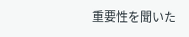重要性を聞いた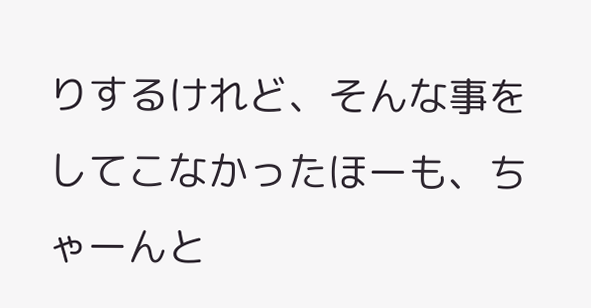りするけれど、そんな事をしてこなかったほーも、ちゃーんと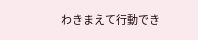わきまえて行動でき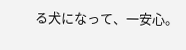る犬になって、一安心。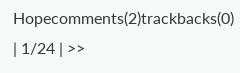Hopecomments(2)trackbacks(0)
| 1/24 | >>